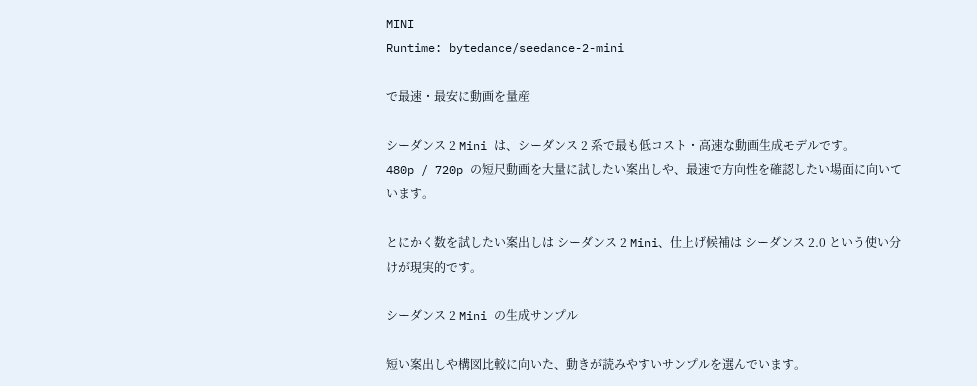MINI
Runtime: bytedance/seedance-2-mini

で最速・最安に動画を量産

シーダンス 2 Mini は、シーダンス 2 系で最も低コスト・高速な動画生成モデルです。
480p / 720p の短尺動画を大量に試したい案出しや、最速で方向性を確認したい場面に向いています。

とにかく数を試したい案出しは シーダンス 2 Mini、仕上げ候補は シーダンス 2.0 という使い分けが現実的です。

シーダンス 2 Mini の生成サンプル

短い案出しや構図比較に向いた、動きが読みやすいサンプルを選んでいます。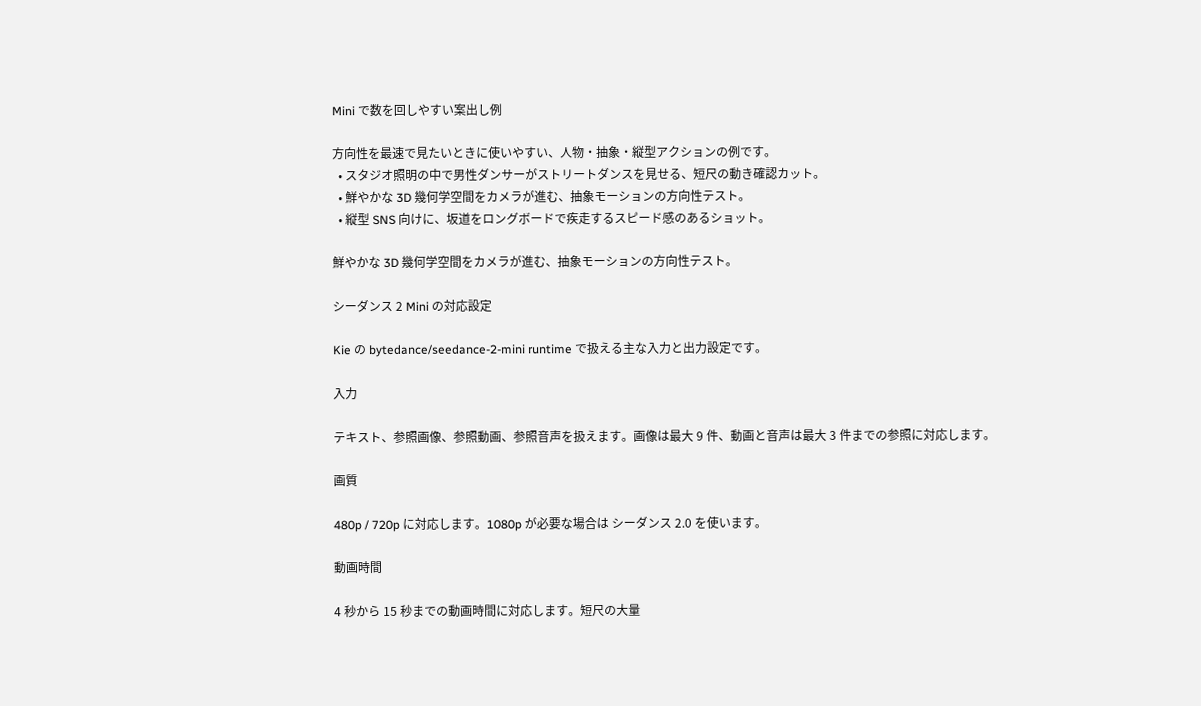Mini で数を回しやすい案出し例

方向性を最速で見たいときに使いやすい、人物・抽象・縦型アクションの例です。
  • スタジオ照明の中で男性ダンサーがストリートダンスを見せる、短尺の動き確認カット。
  • 鮮やかな 3D 幾何学空間をカメラが進む、抽象モーションの方向性テスト。
  • 縦型 SNS 向けに、坂道をロングボードで疾走するスピード感のあるショット。

鮮やかな 3D 幾何学空間をカメラが進む、抽象モーションの方向性テスト。

シーダンス 2 Mini の対応設定

Kie の bytedance/seedance-2-mini runtime で扱える主な入力と出力設定です。

入力

テキスト、参照画像、参照動画、参照音声を扱えます。画像は最大 9 件、動画と音声は最大 3 件までの参照に対応します。

画質

480p / 720p に対応します。1080p が必要な場合は シーダンス 2.0 を使います。

動画時間

4 秒から 15 秒までの動画時間に対応します。短尺の大量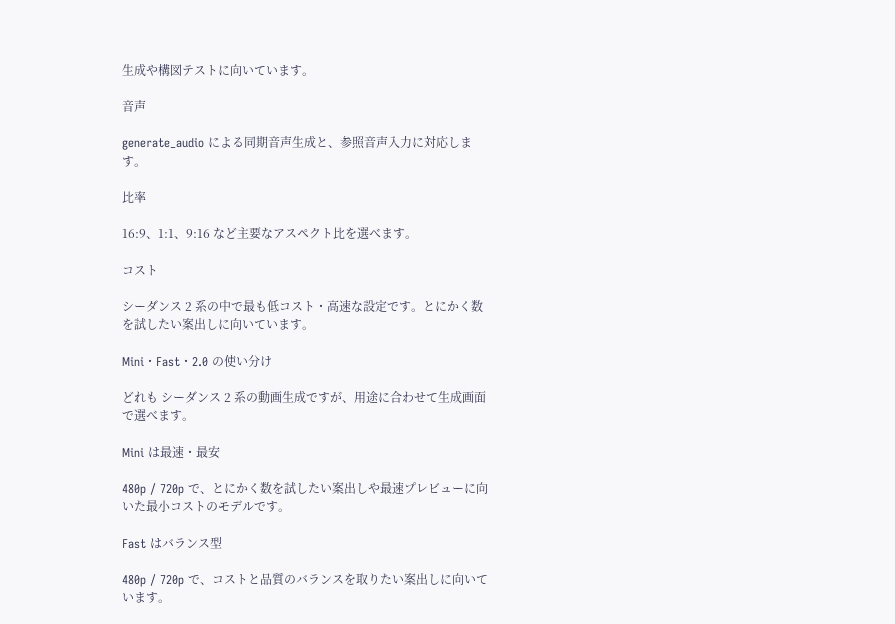生成や構図テストに向いています。

音声

generate_audio による同期音声生成と、参照音声入力に対応します。

比率

16:9、1:1、9:16 など主要なアスペクト比を選べます。

コスト

シーダンス 2 系の中で最も低コスト・高速な設定です。とにかく数を試したい案出しに向いています。

Mini・Fast・2.0 の使い分け

どれも シーダンス 2 系の動画生成ですが、用途に合わせて生成画面で選べます。

Mini は最速・最安

480p / 720p で、とにかく数を試したい案出しや最速プレビューに向いた最小コストのモデルです。

Fast はバランス型

480p / 720p で、コストと品質のバランスを取りたい案出しに向いています。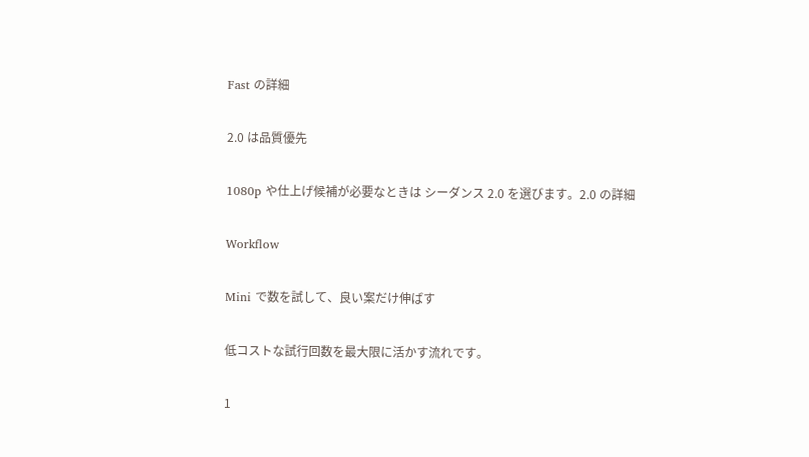Fast の詳細

2.0 は品質優先

1080p や仕上げ候補が必要なときは シーダンス 2.0 を選びます。2.0 の詳細

Workflow

Mini で数を試して、良い案だけ伸ばす

低コストな試行回数を最大限に活かす流れです。

1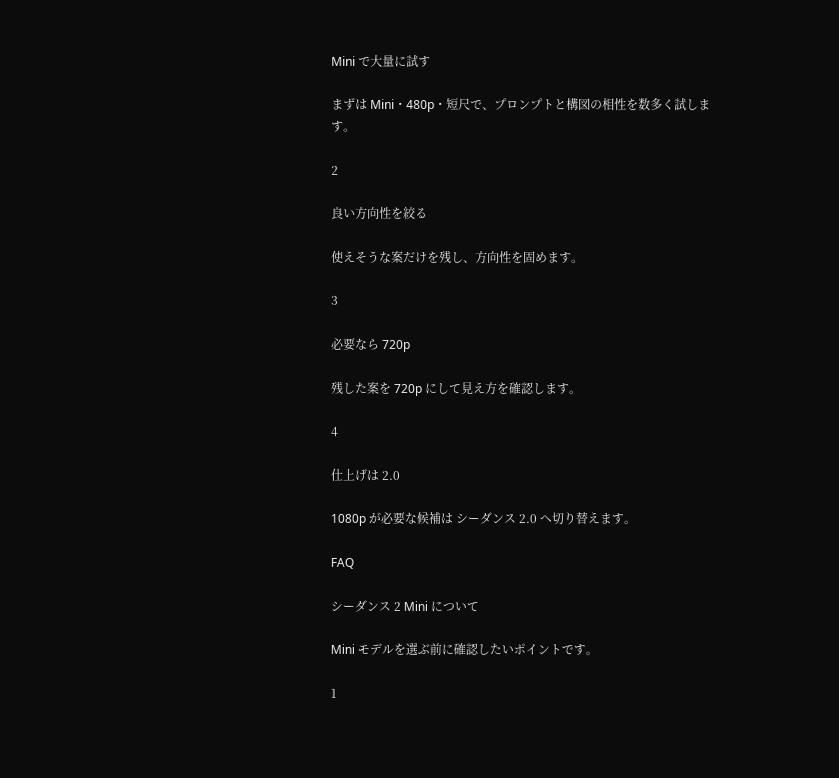Mini で大量に試す

まずは Mini・480p・短尺で、プロンプトと構図の相性を数多く試します。

2

良い方向性を絞る

使えそうな案だけを残し、方向性を固めます。

3

必要なら 720p

残した案を 720p にして見え方を確認します。

4

仕上げは 2.0

1080p が必要な候補は シーダンス 2.0 へ切り替えます。

FAQ

シーダンス 2 Mini について

Mini モデルを選ぶ前に確認したいポイントです。

1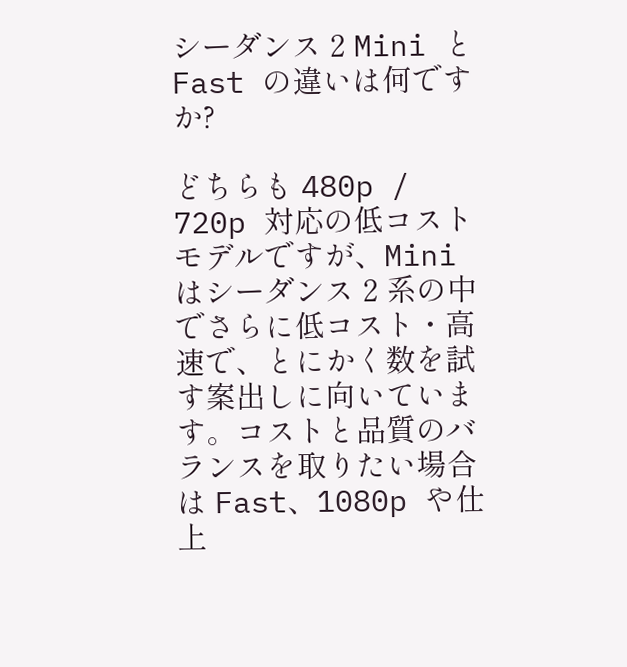シーダンス 2 Mini と Fast の違いは何ですか?

どちらも 480p / 720p 対応の低コストモデルですが、Mini はシーダンス 2 系の中でさらに低コスト・高速で、とにかく数を試す案出しに向いています。コストと品質のバランスを取りたい場合は Fast、1080p や仕上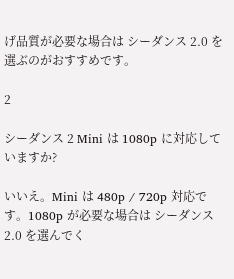げ品質が必要な場合は シーダンス 2.0 を選ぶのがおすすめです。

2

シーダンス 2 Mini は 1080p に対応していますか?

いいえ。Mini は 480p / 720p 対応です。1080p が必要な場合は シーダンス 2.0 を選んでく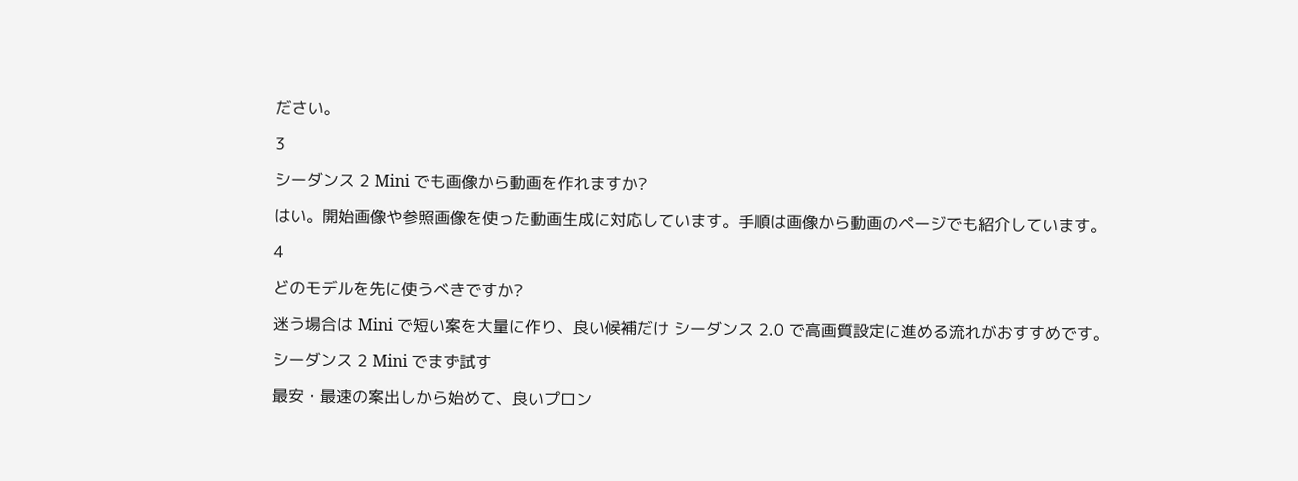ださい。

3

シーダンス 2 Mini でも画像から動画を作れますか?

はい。開始画像や参照画像を使った動画生成に対応しています。手順は画像から動画のページでも紹介しています。

4

どのモデルを先に使うべきですか?

迷う場合は Mini で短い案を大量に作り、良い候補だけ シーダンス 2.0 で高画質設定に進める流れがおすすめです。

シーダンス 2 Mini でまず試す

最安・最速の案出しから始めて、良いプロン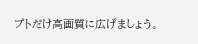プトだけ高画質に広げましょう。